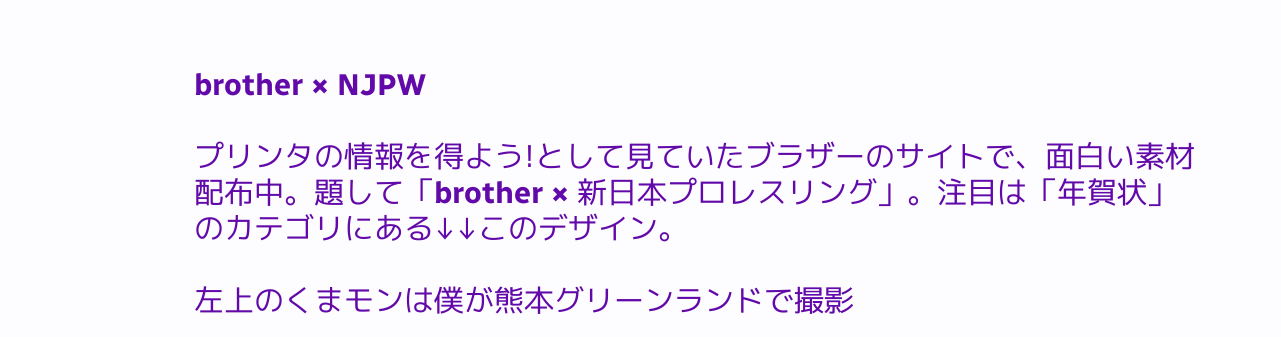brother × NJPW

プリンタの情報を得よう!として見ていたブラザーのサイトで、面白い素材
配布中。題して「brother × 新日本プロレスリング」。注目は「年賀状」
のカテゴリにある↓↓このデザイン。

左上のくまモンは僕が熊本グリーンランドで撮影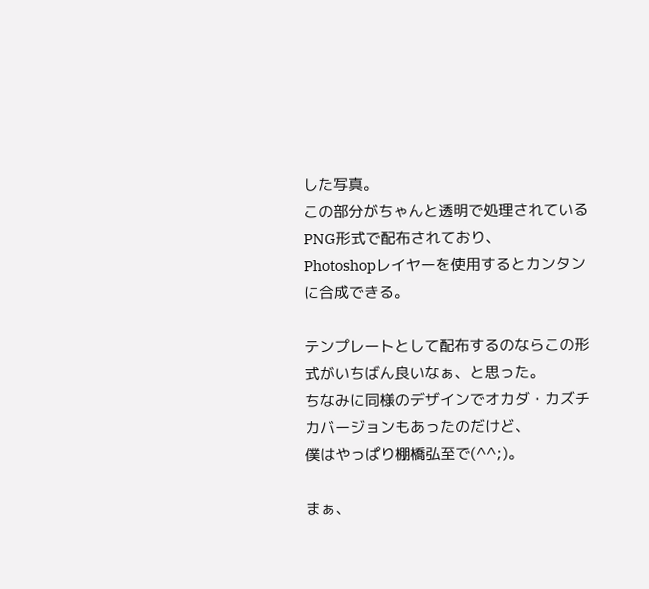した写真。
この部分がちゃんと透明で処理されているPNG形式で配布されており、
Photoshopレイヤーを使用するとカンタンに合成できる。

テンプレートとして配布するのならこの形式がいちばん良いなぁ、と思った。
ちなみに同様のデザインでオカダ・カズチカバージョンもあったのだけど、
僕はやっぱり棚橋弘至で(^^;)。

まぁ、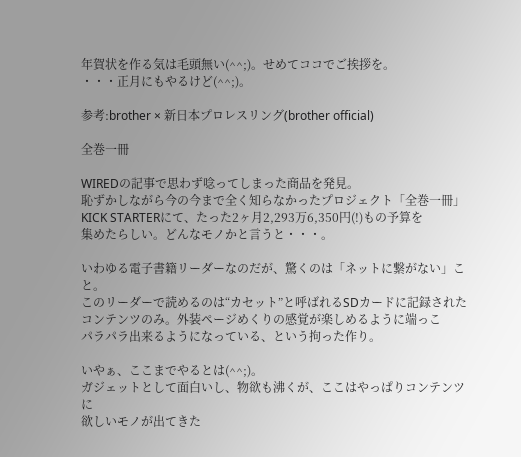年賀状を作る気は毛頭無い(^^;)。せめてココでご挨拶を。
・・・正月にもやるけど(^^;)。

参考:brother × 新日本プロレスリング(brother official)

全巻一冊

WIREDの記事で思わず唸ってしまった商品を発見。
恥ずかしながら今の今まで全く知らなかったプロジェクト「全巻一冊」
KICK STARTERにて、たった2ヶ月2,293万6,350円(!)もの予算を
集めたらしい。どんなモノかと言うと・・・。

いわゆる電子書籍リーダーなのだが、驚くのは「ネットに繋がない」こと。
このリーダーで読めるのは“カセット”と呼ばれるSDカードに記録された
コンテンツのみ。外装ページめくりの感覚が楽しめるように端っこ
パラパラ出来るようになっている、という拘った作り。

いやぁ、ここまでやるとは(^^;)。
ガジェットとして面白いし、物欲も沸くが、ここはやっぱりコンテンツに
欲しいモノが出てきた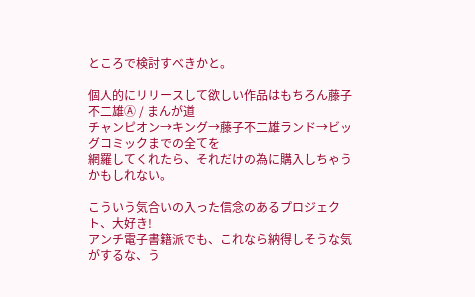ところで検討すべきかと。

個人的にリリースして欲しい作品はもちろん藤子不二雄Ⓐ / まんが道
チャンピオン→キング→藤子不二雄ランド→ビッグコミックまでの全てを
網羅してくれたら、それだけの為に購入しちゃうかもしれない。

こういう気合いの入った信念のあるプロジェクト、大好き!
アンチ電子書籍派でも、これなら納得しそうな気がするな、う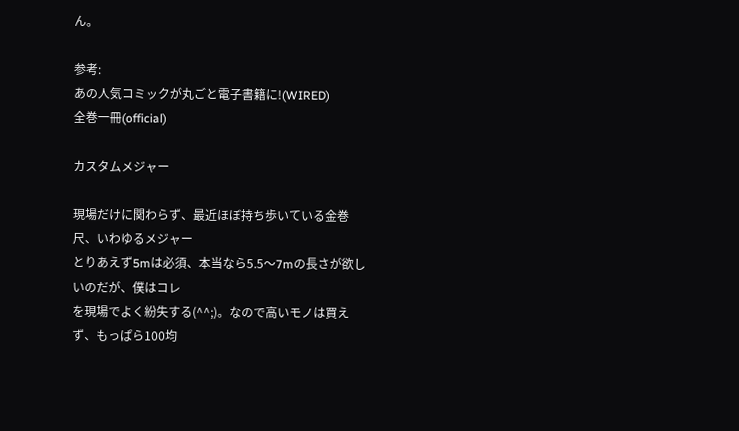ん。

参考:
あの人気コミックが丸ごと電子書籍に!(WIRED)
全巻一冊(official)

カスタムメジャー

現場だけに関わらず、最近ほぼ持ち歩いている金巻尺、いわゆるメジャー
とりあえず5mは必須、本当なら5.5〜7mの長さが欲しいのだが、僕はコレ
を現場でよく紛失する(^^;)。なので高いモノは買えず、もっぱら100均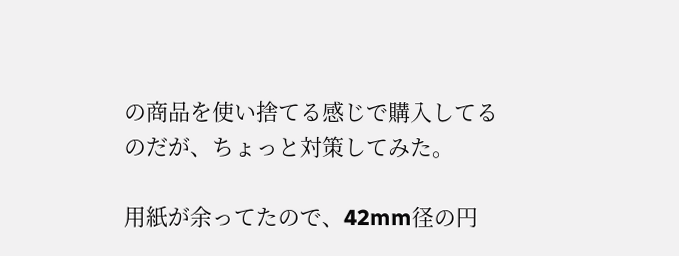の商品を使い捨てる感じで購入してるのだが、ちょっと対策してみた。

用紙が余ってたので、42mm径の円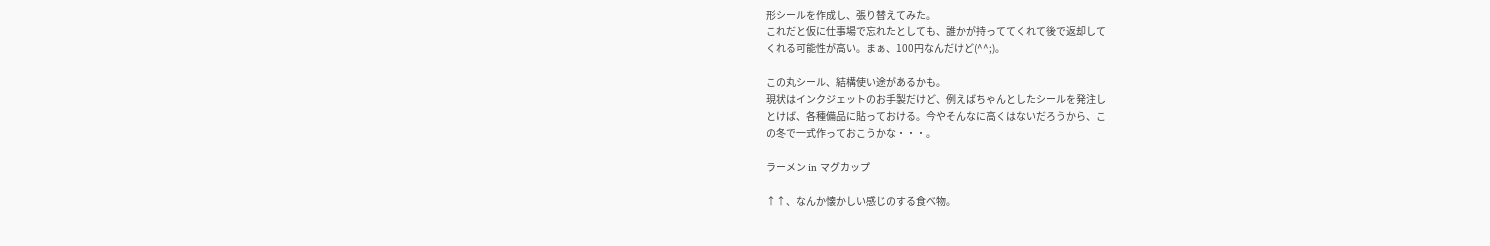形シールを作成し、張り替えてみた。
これだと仮に仕事場で忘れたとしても、誰かが持っててくれて後で返却して
くれる可能性が高い。まぁ、100円なんだけど(^^;)。

この丸シール、結構使い途があるかも。
現状はインクジェットのお手製だけど、例えばちゃんとしたシールを発注し
とけば、各種備品に貼っておける。今やそんなに高くはないだろうから、こ
の冬で一式作っておこうかな・・・。

ラーメン in マグカップ

↑↑、なんか懐かしい感じのする食べ物。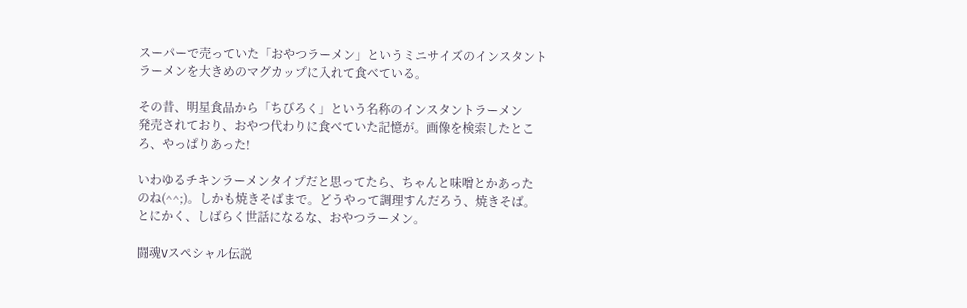スーパーで売っていた「おやつラーメン」というミニサイズのインスタント
ラーメンを大きめのマグカップに入れて食べている。

その昔、明星食品から「ちびろく」という名称のインスタントラーメン
発売されており、おやつ代わりに食べていた記憶が。画像を検索したとこ
ろ、やっぱりあった!

いわゆるチキンラーメンタイプだと思ってたら、ちゃんと味噌とかあった
のね(^^;)。しかも焼きそばまで。どうやって調理すんだろう、焼きそば。
とにかく、しばらく世話になるな、おやつラーメン。

闘魂Vスペシャル伝説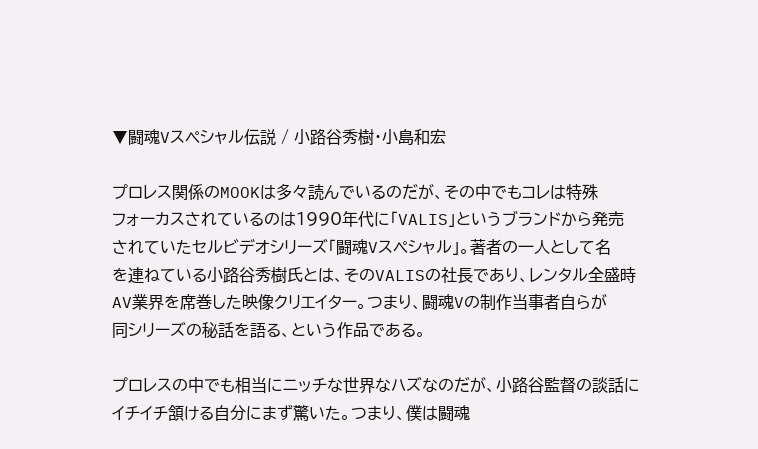▼闘魂Vスペシャル伝説 / 小路谷秀樹・小島和宏

プロレス関係のMOOKは多々読んでいるのだが、その中でもコレは特殊
フォーカスされているのは1990年代に「VALIS」というブランドから発売
されていたセルビデオシリーズ「闘魂Vスペシャル」。著者の一人として名
を連ねている小路谷秀樹氏とは、そのVALISの社長であり、レンタル全盛時
AV業界を席巻した映像クリエイター。つまり、闘魂Vの制作当事者自らが
同シリーズの秘話を語る、という作品である。

プロレスの中でも相当にニッチな世界なハズなのだが、小路谷監督の談話に
イチイチ頷ける自分にまず驚いた。つまり、僕は闘魂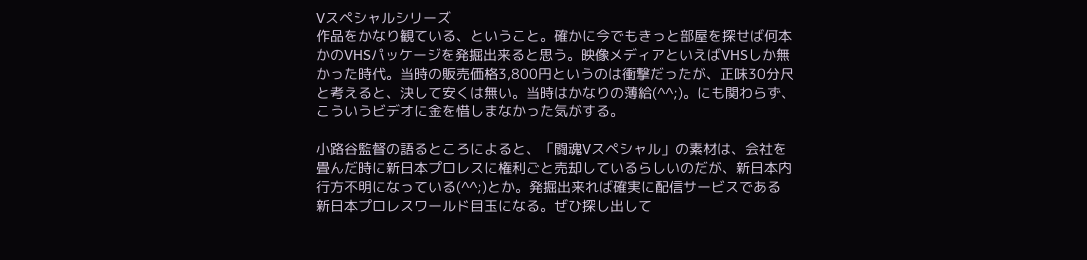Vスペシャルシリーズ
作品をかなり観ている、ということ。確かに今でもきっと部屋を探せば何本
かのVHSパッケージを発掘出来ると思う。映像メディアといえばVHSしか無
かった時代。当時の販売価格3,800円というのは衝撃だったが、正味30分尺
と考えると、決して安くは無い。当時はかなりの薄給(^^;)。にも関わらず、
こういうビデオに金を惜しまなかった気がする。

小路谷監督の語るところによると、「闘魂Vスペシャル」の素材は、会社を
畳んだ時に新日本プロレスに権利ごと売却しているらしいのだが、新日本内
行方不明になっている(^^;)とか。発掘出来れば確実に配信サービスである
新日本プロレスワールド目玉になる。ぜひ探し出して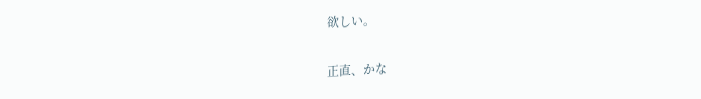欲しい。

正直、かな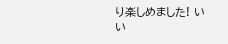り楽しめました! いい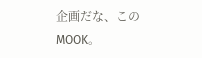企画だな、このMOOK。